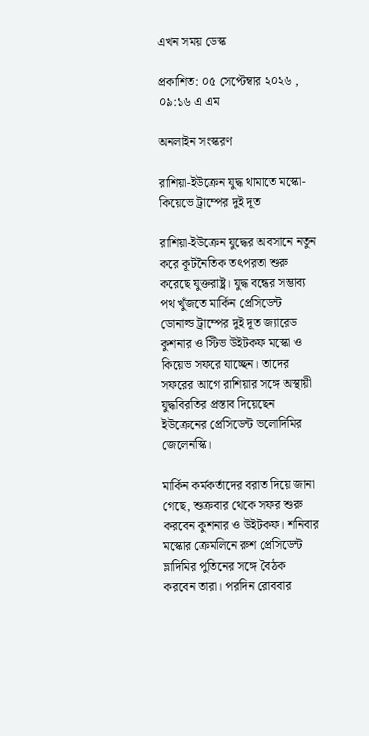এখন সময় ডেস্ক

প্রকাশিত: ০৫ সেপ্টেম্বার ২০২৬ , ০৯:১৬ এ এম

অনলাইন সংস্করণ

রাশিয়া-ইউক্রেন যুদ্ধ থামাতে মস্কো-কিয়েভে ট্রাম্পের দুই দূত

রাশিয়া-ইউক্রেন যুদ্ধের অবসানে নতুন করে কূটনৈতিক তৎপরতা শুরু করেছে যুক্তরাষ্ট্র। যুদ্ধ বন্ধের সম্ভাব্য পথ খুঁজতে মার্কিন প্রেসিডেন্ট ডোনাল্ড ট্রাম্পের দুই দূত জ্যারেড কুশনার ও স্টিভ উইটকফ মস্কো ও কিয়েভ সফরে যাচ্ছেন। তাদের সফরের আগে রাশিয়ার সঙ্গে অস্থায়ী যুদ্ধবিরতির প্রস্তাব দিয়েছেন ইউক্রেনের প্রেসিডেন্ট ভলোদিমির জেলেনস্কি।

মার্কিন কর্মকর্তাদের বরাত দিয়ে জানা গেছে, শুক্রবার থেকে সফর শুরু করবেন কুশনার ও উইটকফ। শনিবার মস্কোর ক্রেমলিনে রুশ প্রেসিডেন্ট ভ্লাদিমির পুতিনের সঙ্গে বৈঠক করবেন তারা। পরদিন রোববার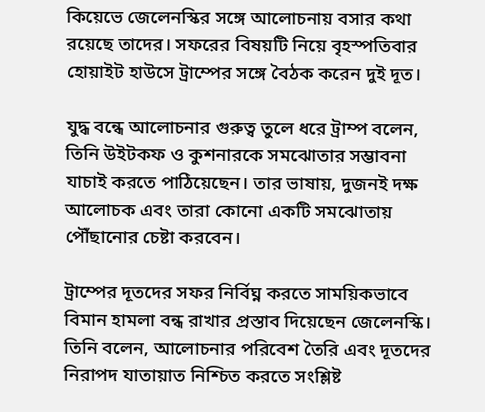কিয়েভে জেলেনস্কির সঙ্গে আলোচনায় বসার কথা রয়েছে তাদের। সফরের বিষয়টি নিয়ে বৃহস্পতিবার হোয়াইট হাউসে ট্রাম্পের সঙ্গে বৈঠক করেন দুই দূত।

যুদ্ধ বন্ধে আলোচনার গুরুত্ব তুলে ধরে ট্রাম্প বলেন, তিনি উইটকফ ও কুশনারকে সমঝোতার সম্ভাবনা যাচাই করতে পাঠিয়েছেন। তার ভাষায়, দুজনই দক্ষ আলোচক এবং তারা কোনো একটি সমঝোতায় পৌঁছানোর চেষ্টা করবেন।

ট্রাম্পের দূতদের সফর নির্বিঘ্ন করতে সাময়িকভাবে বিমান হামলা বন্ধ রাখার প্রস্তাব দিয়েছেন জেলেনস্কি। তিনি বলেন, আলোচনার পরিবেশ তৈরি এবং দূতদের নিরাপদ যাতায়াত নিশ্চিত করতে সংশ্লিষ্ট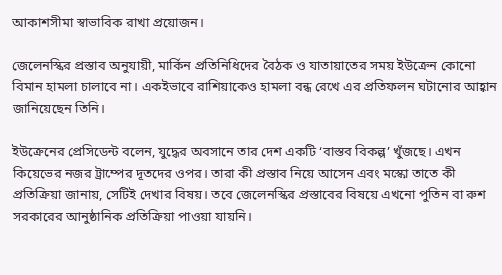আকাশসীমা স্বাভাবিক রাখা প্রয়োজন।

জেলেনস্কির প্রস্তাব অনুযায়ী, মার্কিন প্রতিনিধিদের বৈঠক ও যাতায়াতের সময় ইউক্রেন কোনো বিমান হামলা চালাবে না। একইভাবে রাশিয়াকেও হামলা বন্ধ রেখে এর প্রতিফলন ঘটানোর আহ্বান জানিয়েছেন তিনি।

ইউক্রেনের প্রেসিডেন্ট বলেন, যুদ্ধের অবসানে তার দেশ একটি ‘বাস্তব বিকল্প’ খুঁজছে। এখন কিয়েভের নজর ট্রাম্পের দূতদের ওপর। তারা কী প্রস্তাব নিয়ে আসেন এবং মস্কো তাতে কী প্রতিক্রিয়া জানায়, সেটিই দেখার বিষয়। তবে জেলেনস্কির প্রস্তাবের বিষয়ে এখনো পুতিন বা রুশ সরকারের আনুষ্ঠানিক প্রতিক্রিয়া পাওয়া যায়নি।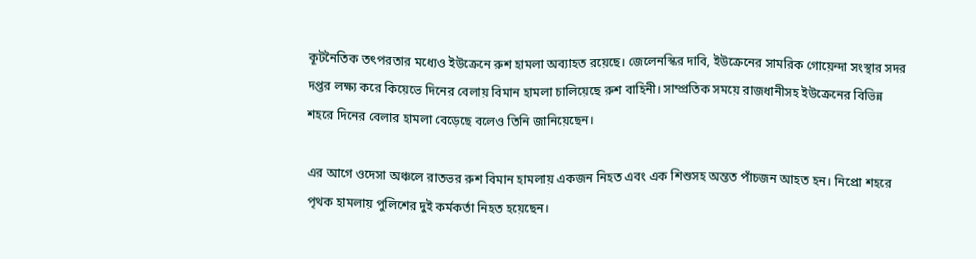কূটনৈতিক তৎপরতার মধ্যেও ইউক্রেনে রুশ হামলা অব্যাহত রয়েছে। জেলেনস্কির দাবি, ইউক্রেনের সামরিক গোয়েন্দা সংস্থার সদর দপ্তর লক্ষ্য করে কিয়েভে দিনের বেলায় বিমান হামলা চালিয়েছে রুশ বাহিনী। সাম্প্রতিক সময়ে রাজধানীসহ ইউক্রেনের বিভিন্ন শহরে দিনের বেলার হামলা বেড়েছে বলেও তিনি জানিয়েছেন।

এর আগে ওদেসা অঞ্চলে রাতভর রুশ বিমান হামলায় একজন নিহত এবং এক শিশুসহ অন্তত পাঁচজন আহত হন। নিপ্রো শহরে পৃথক হামলায় পুলিশের দুই কর্মকর্তা নিহত হয়েছেন।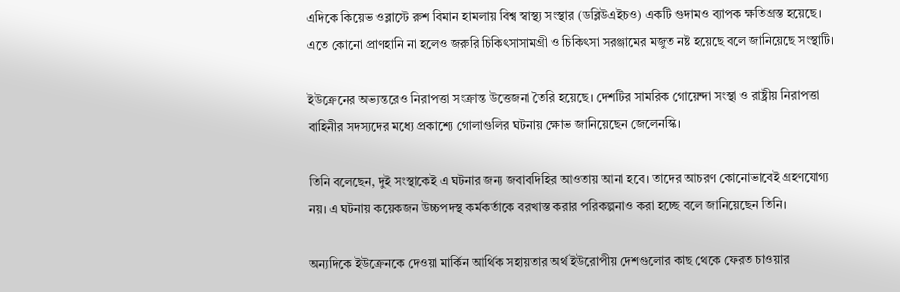এদিকে কিয়েভ ওব্লাস্টে রুশ বিমান হামলায় বিশ্ব স্বাস্থ্য সংস্থার (ডব্লিউএইচও) একটি গুদামও ব্যাপক ক্ষতিগ্রস্ত হয়েছে। এতে কোনো প্রাণহানি না হলেও জরুরি চিকিৎসাসামগ্রী ও চিকিৎসা সরঞ্জামের মজুত নষ্ট হয়েছে বলে জানিয়েছে সংস্থাটি।

ইউক্রেনের অভ্যন্তরেও নিরাপত্তা সংক্রান্ত উত্তেজনা তৈরি হয়েছে। দেশটির সামরিক গোয়েন্দা সংস্থা ও রাষ্ট্রীয় নিরাপত্তা বাহিনীর সদস্যদের মধ্যে প্রকাশ্যে গোলাগুলির ঘটনায় ক্ষোভ জানিয়েছেন জেলেনস্কি।

তিনি বলেছেন, দুই সংস্থাকেই এ ঘটনার জন্য জবাবদিহির আওতায় আনা হবে। তাদের আচরণ কোনোভাবেই গ্রহণযোগ্য নয়। এ ঘটনায় কয়েকজন উচ্চপদস্থ কর্মকর্তাকে বরখাস্ত করার পরিকল্পনাও করা হচ্ছে বলে জানিয়েছেন তিনি।

অন্যদিকে ইউক্রেনকে দেওয়া মার্কিন আর্থিক সহায়তার অর্থ ইউরোপীয় দেশগুলোর কাছ থেকে ফেরত চাওয়ার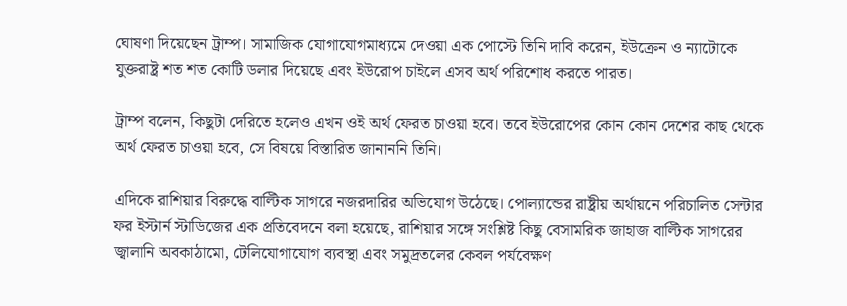ঘোষণা দিয়েছেন ট্রাম্প। সামাজিক যোগাযোগমাধ্যমে দেওয়া এক পোস্টে তিনি দাবি করেন, ইউক্রেন ও ন্যাটোকে যুক্তরাষ্ট্র শত শত কোটি ডলার দিয়েছে এবং ইউরোপ চাইলে এসব অর্থ পরিশোধ করতে পারত।

ট্রাম্প বলেন, কিছুটা দেরিতে হলেও এখন ওই অর্থ ফেরত চাওয়া হবে। তবে ইউরোপের কোন কোন দেশের কাছ থেকে অর্থ ফেরত চাওয়া হবে, সে বিষয়ে বিস্তারিত জানাননি তিনি।

এদিকে রাশিয়ার বিরুদ্ধে বাল্টিক সাগরে নজরদারির অভিযোগ উঠেছে। পোল্যান্ডের রাষ্ট্রীয় অর্থায়নে পরিচালিত সেন্টার ফর ইস্টার্ন স্টাডিজের এক প্রতিবেদনে বলা হয়েছে, রাশিয়ার সঙ্গে সংশ্লিষ্ট কিছু বেসামরিক জাহাজ বাল্টিক সাগরের জ্বালানি অবকাঠামো, টেলিযোগাযোগ ব্যবস্থা এবং সমুদ্রতলের কেবল পর্যবেক্ষণ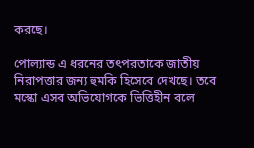করছে।

পোল্যান্ড এ ধরনের তৎপরতাকে জাতীয় নিরাপত্তার জন্য হুমকি হিসেবে দেখছে। তবে মস্কো এসব অভিযোগকে ভিত্তিহীন বলে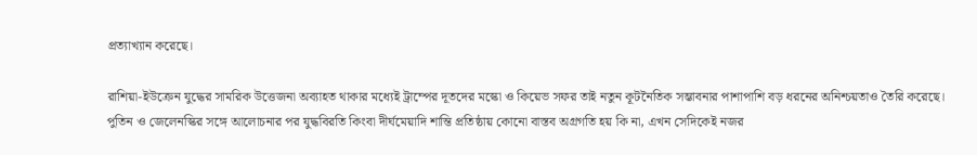প্রত্যাখ্যান করেছে।

রাশিয়া-ইউক্রেন যুদ্ধের সামরিক উত্তেজনা অব্যাহত থাকার মধ্যেই ট্রাম্পের দূতদের মস্কো ও কিয়েভ সফর তাই নতুন কূটনৈতিক সম্ভাবনার পাশাপাশি বড় ধরনের অনিশ্চয়তাও তৈরি করেছে। পুতিন ও জেলেনস্কির সঙ্গে আলোচনার পর যুদ্ধবিরতি কিংবা দীর্ঘমেয়াদি শান্তি প্রতিষ্ঠায় কোনো বাস্তব অগ্রগতি হয় কি না, এখন সেদিকেই নজর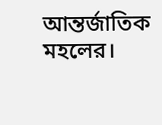আন্তর্জাতিক মহলের।